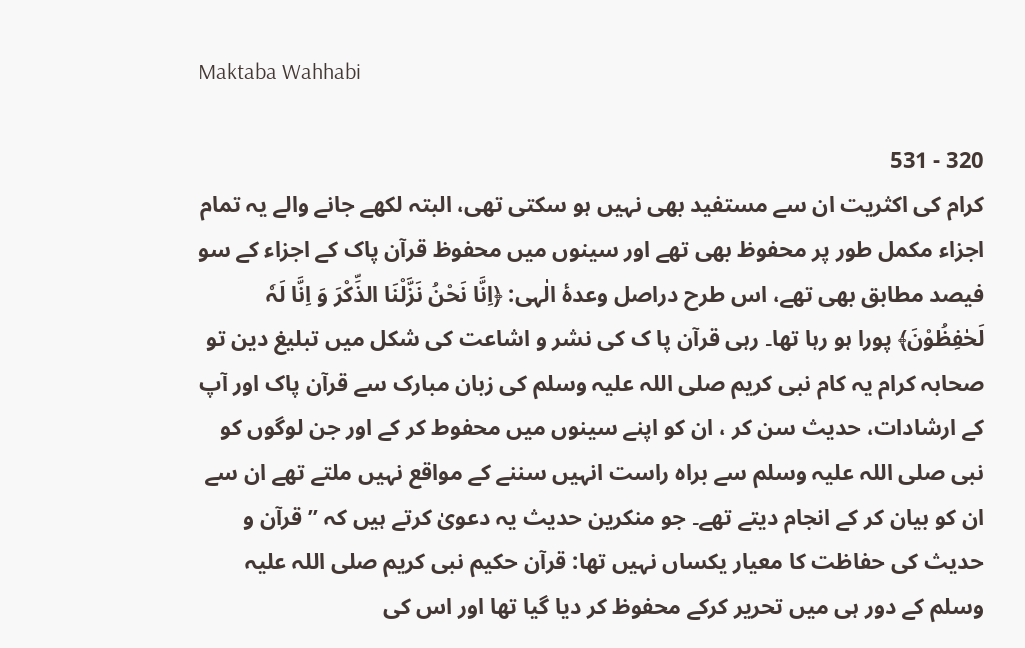Maktaba Wahhabi

320 - 531
کرام کی اکثریت ان سے مستفید بھی نہیں ہو سکتی تھی، البتہ لکھے جانے والے یہ تمام اجزاء مکمل طور پر محفوظ بھی تھے اور سینوں میں محفوظ قرآن پاک کے اجزاء کے سو فیصد مطابق بھی تھے، اس طرح دراصل وعدۂ الٰہی: ﴿اِنَّا نَحْنُ نَزَّلْنَا الذِّکْرَ وَ اِنَّا لَہٗ لَحٰفِظُوْنَ﴾ پورا ہو رہا تھا۔ رہی قرآن پا ک کی نشر و اشاعت کی شکل میں تبلیغ دین تو صحابہ کرام یہ کام نبی کریم صلی اللہ علیہ وسلم کی زبان مبارک سے قرآن پاک اور آپ کے ارشادات، حدیث سن کر ، ان کو اپنے سینوں میں محفوط کر کے اور جن لوگوں کو نبی صلی اللہ علیہ وسلم سے براہ راست انہیں سننے کے مواقع نہیں ملتے تھے ان سے ان کو بیان کر کے انجام دیتے تھے۔ جو منکرین حدیث یہ دعویٰ کرتے ہیں کہ ’’قرآن و حدیث کی حفاظت کا معیار یکساں نہیں تھا: قرآن حکیم نبی کریم صلی اللہ علیہ وسلم کے دور ہی میں تحریر کرکے محفوظ کر دیا گیا تھا اور اس کی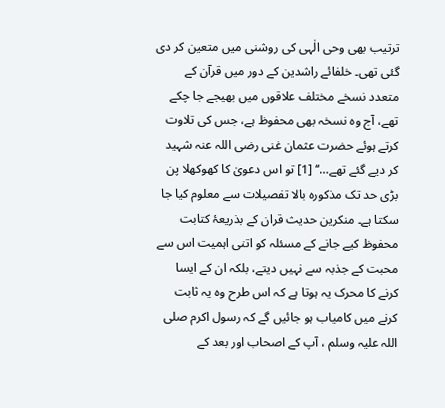ترتیب بھی وحی الٰہی کی روشنی میں متعین کر دی گئی تھی۔ خلفائے راشدین کے دور میں قرآن کے متعدد نسخے مختلف علاقوں میں بھیجے جا چکے تھے، آج وہ نسخہ بھی محفوظ ہے، جس کی تلاوت کرتے ہوئے حضرت عثمان غنی رضی اللہ عنہ شہید کر دیے گئے تھے…‘‘ [1] تو اس دعویٰ کا کھوکھلا پن بڑی حد تک مذکورہ بالا تفصیلات سے معلوم کیا جا سکتا ہے۔ منکرین حدیث قران کے بذریعۂ کتابت محفوظ کیے جانے کے مسئلہ کو اتنی اہمیت اس سے محبت کے جذبہ سے نہیں دیتے، بلکہ ان کے ایسا کرنے کا محرک یہ ہوتا ہے کہ اس طرح وہ یہ ثابت کرنے میں کامیاب ہو جائیں گے کہ رسول اکرم صلی اللہ علیہ وسلم ، آپ کے اصحاب اور بعد کے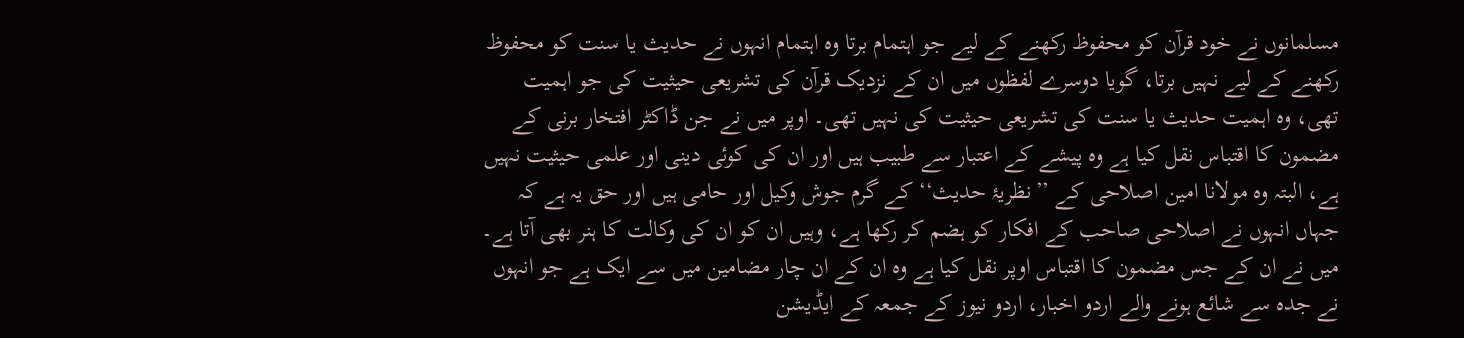مسلمانوں نے خود قرآن کو محفوظ رکھنے کے لیے جو اہتمام برتا وہ اہتمام انہوں نے حدیث یا سنت کو محفوظ رکھنے کے لیے نہیں برتا، گویا دوسرے لفظوں میں ان کے نزدیک قرآن کی تشریعی حیثیت کی جو اہمیت تھی، وہ اہمیت حدیث یا سنت کی تشریعی حیثیت کی نہیں تھی۔ اوپر میں نے جن ڈاکٹر افتخار برنی کے مضمون کا اقتباس نقل کیا ہے وہ پیشے کے اعتبار سے طبیب ہیں اور ان کی کوئی دینی اور علمی حیثیت نہیں ہے، البتہ وہ مولانا امین اصلاحی کے ’’نظریۂ حدیث‘‘ کے گرم جوش وکیل اور حامی ہیں اور حق یہ ہے کہ جہاں انہوں نے اصلاحی صاحب کے افکار کو ہضم کر رکھا ہے، وہیں ان کو ان کی وکالت کا ہنر بھی آتا ہے۔ میں نے ان کے جس مضمون کا اقتباس اوپر نقل کیا ہے وہ ان کے ان چار مضامین میں سے ایک ہے جو انہوں نے جدہ سے شائع ہونے والے اردو اخبار، اردو نیوز کے جمعہ کے ایڈیشن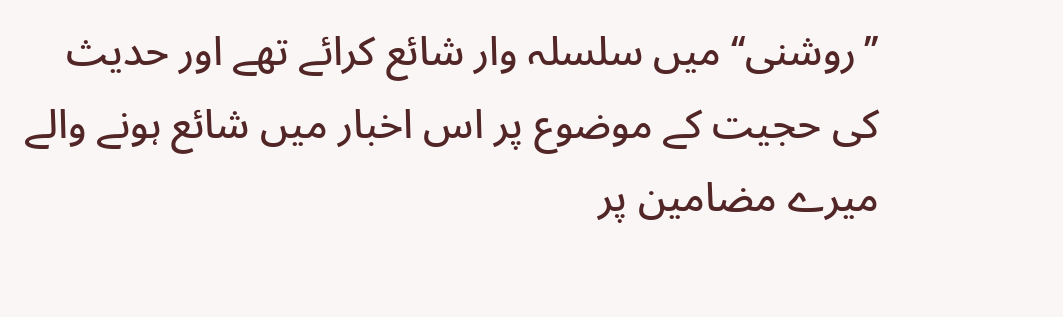’’روشنی‘‘ میں سلسلہ وار شائع کرائے تھے اور حدیث کی حجیت کے موضوع پر اس اخبار میں شائع ہونے والے میرے مضامین پر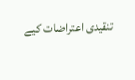تنقیدی اعتراضات کیے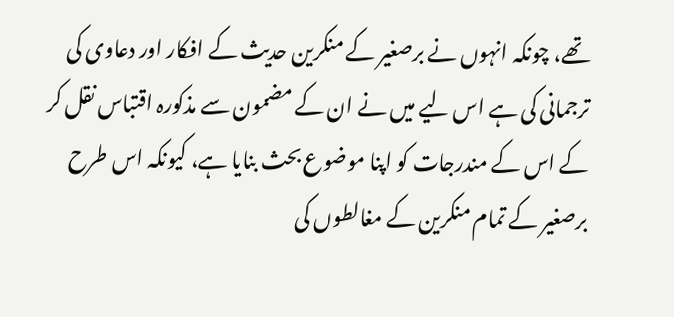تھے، چونکہ انہوں نے برصغیر کے منکرین حدیث کے افکار اور دعاوی کی ترجمانی کی ہے اس لیے میں نے ان کے مضمون سے مذکورہ اقتباس نقل کر کے اس کے مندرجات کو اپنا موضوع بحث بنایا ہے، کیونکہ اس طرح برصغیر کے تمام منکرین کے مغالطوں کی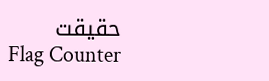حقیقت
Flag Counter